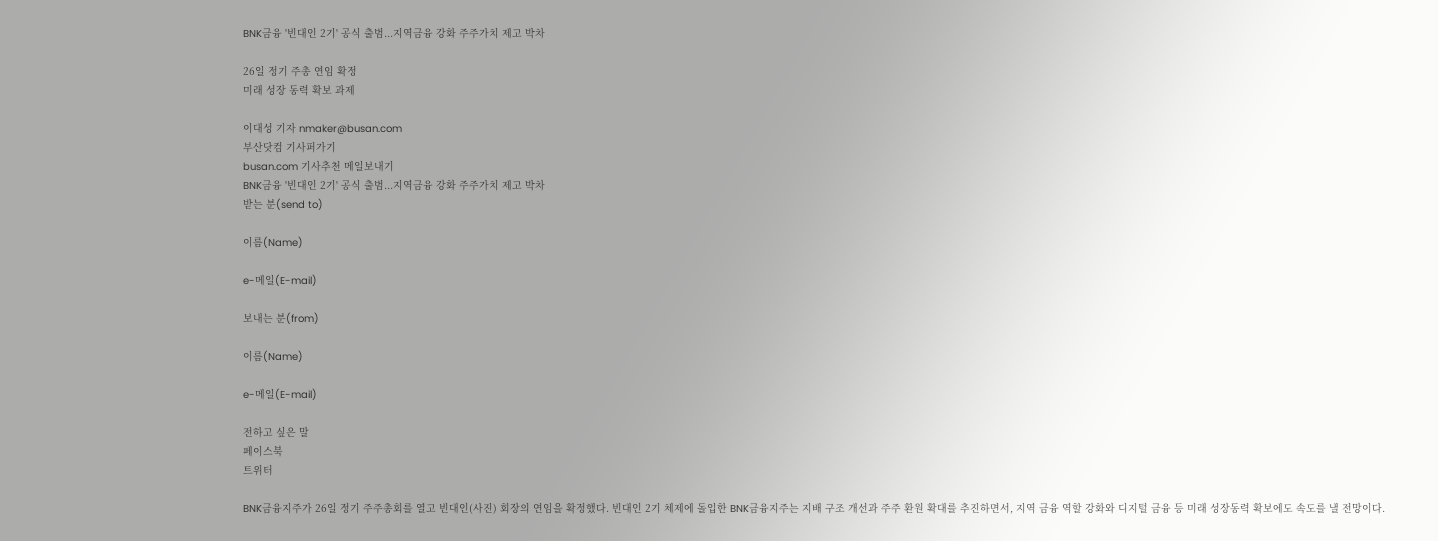BNK금융 '빈대인 2기' 공식 출범...지역금융 강화 주주가치 제고 박차

26일 정기 주총 연임 확정
미래 성장 동력 확보 과제

이대성 기자 nmaker@busan.com
부산닷컴 기사퍼가기
busan.com 기사추천 메일보내기
BNK금융 '빈대인 2기' 공식 출범...지역금융 강화 주주가치 제고 박차
받는 분(send to)

이름(Name)

e-메일(E-mail)

보내는 분(from)

이름(Name)

e-메일(E-mail)

전하고 싶은 말
페이스북
트위터

BNK금융지주가 26일 정기 주주총회를 열고 빈대인(사진) 회장의 연임을 확정했다. 빈대인 2기 체제에 돌입한 BNK금융지주는 지배 구조 개선과 주주 환원 확대를 추진하면서, 지역 금융 역할 강화와 디지털 금융 등 미래 성장동력 확보에도 속도를 낼 전망이다.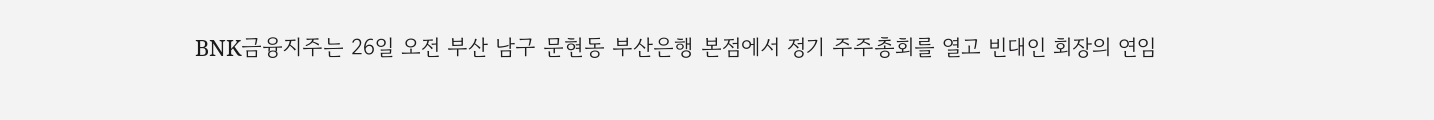BNK금융지주는 26일 오전 부산 남구 문현동 부산은행 본점에서 정기 주주총회를 열고 빈대인 회장의 연임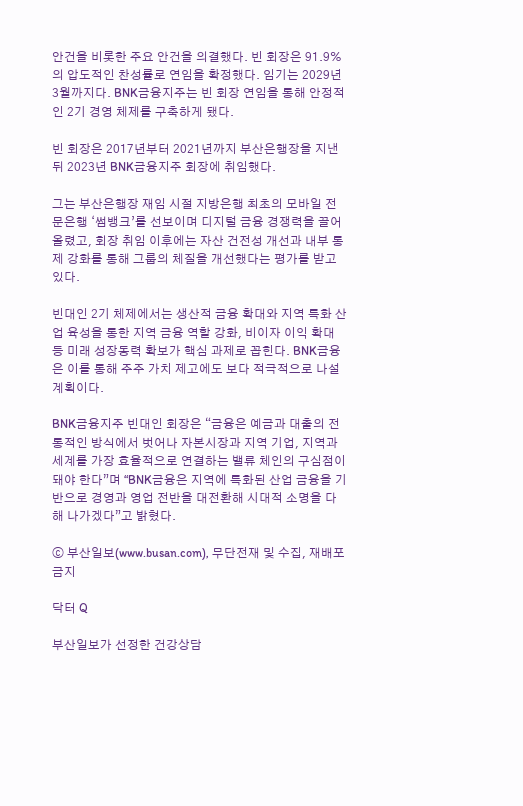안건을 비롯한 주요 안건을 의결했다. 빈 회장은 91.9%의 압도적인 찬성률로 연임을 확정했다. 임기는 2029년 3월까지다. BNK금융지주는 빈 회장 연임을 통해 안정적인 2기 경영 체제를 구축하게 됐다.

빈 회장은 2017년부터 2021년까지 부산은행장을 지낸 뒤 2023년 BNK금융지주 회장에 취임했다.

그는 부산은행장 재임 시절 지방은행 최초의 모바일 전문은행 ‘썸뱅크’를 선보이며 디지털 금융 경쟁력을 끌어올렸고, 회장 취임 이후에는 자산 건전성 개선과 내부 통제 강화를 통해 그룹의 체질을 개선했다는 평가를 받고 있다.

빈대인 2기 체제에서는 생산적 금융 확대와 지역 특화 산업 육성을 통한 지역 금융 역할 강화, 비이자 이익 확대 등 미래 성장동력 확보가 핵심 과제로 꼽힌다. BNK금융은 이를 통해 주주 가치 제고에도 보다 적극적으로 나설 계획이다.

BNK금융지주 빈대인 회장은 “금융은 예금과 대출의 전통적인 방식에서 벗어나 자본시장과 지역 기업, 지역과 세계를 가장 효율적으로 연결하는 밸류 체인의 구심점이 돼야 한다”며 “BNK금융은 지역에 특화된 산업 금융을 기반으로 경영과 영업 전반을 대전환해 시대적 소명을 다해 나가겠다”고 밝혔다.

ⓒ 부산일보(www.busan.com), 무단전재 및 수집, 재배포금지

닥터 Q

부산일보가 선정한 건강상담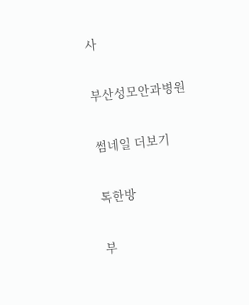사

부산성모안과병원

썸네일 더보기

톡한방

부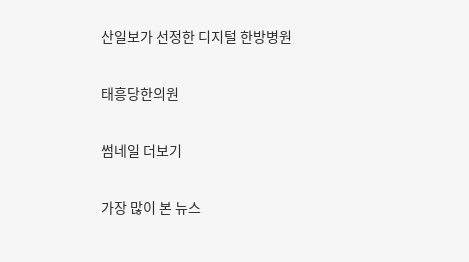산일보가 선정한 디지털 한방병원

태흥당한의원

썸네일 더보기

가장 많이 본 뉴스